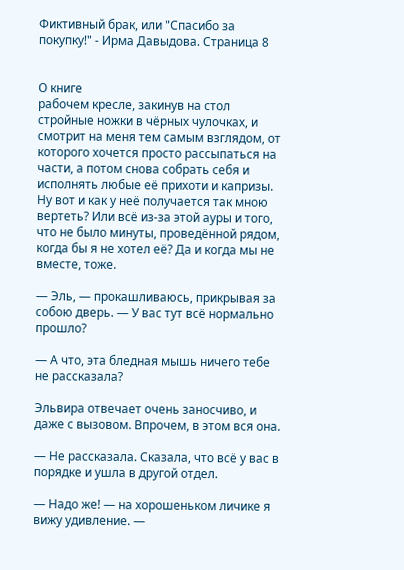Фиктивный брак, или "Спасибо за покупку!" - Ирма Давыдова. Страница 8


О книге
рабочем кресле, закинув на стол стройные ножки в чёрных чулочках, и смотрит на меня тем самым взглядом, от которого хочется просто рассыпаться на части, а потом снова собрать себя и исполнять любые её прихоти и капризы. Ну вот и как у неё получается так мною вертеть? Или всё из-за этой ауры и того, что не было минуты, проведённой рядом, когда бы я не хотел её? Да и когда мы не вместе, тоже.

— Эль, — прокашливаюсь, прикрывая за собою дверь. — У вас тут всё нормально прошло?

— А что, эта бледная мышь ничего тебе не рассказала?

Эльвира отвечает очень заносчиво, и даже с вызовом. Впрочем, в этом вся она.

— Не рассказала. Сказала, что всё у вас в порядке и ушла в другой отдел.

— Надо же! — на хорошеньком личике я вижу удивление. —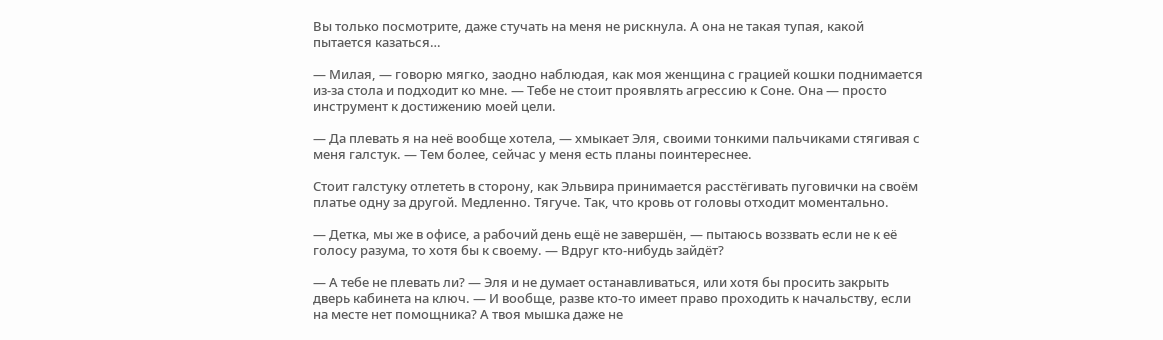Вы только посмотрите, даже стучать на меня не рискнула. А она не такая тупая, какой пытается казаться…

— Милая, — говорю мягко, заодно наблюдая, как моя женщина с грацией кошки поднимается из-за стола и подходит ко мне. — Тебе не стоит проявлять агрессию к Соне. Она — просто инструмент к достижению моей цели.

— Да плевать я на неё вообще хотела, — хмыкает Эля, своими тонкими пальчиками стягивая с меня галстук. — Тем более, сейчас у меня есть планы поинтереснее.

Стоит галстуку отлететь в сторону, как Эльвира принимается расстёгивать пуговички на своём платье одну за другой. Медленно. Тягуче. Так, что кровь от головы отходит моментально.

— Детка, мы же в офисе, а рабочий день ещё не завершён, — пытаюсь воззвать если не к её голосу разума, то хотя бы к своему. — Вдруг кто-нибудь зайдёт?

— А тебе не плевать ли? — Эля и не думает останавливаться, или хотя бы просить закрыть дверь кабинета на ключ. — И вообще, разве кто-то имеет право проходить к начальству, если на месте нет помощника? А твоя мышка даже не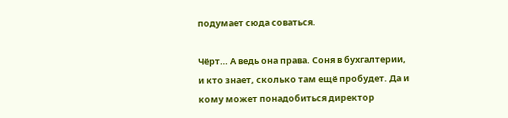подумает сюда соваться.

Чёрт… А ведь она права. Соня в бухгалтерии, и кто знает, сколько там ещё пробудет. Да и кому может понадобиться директор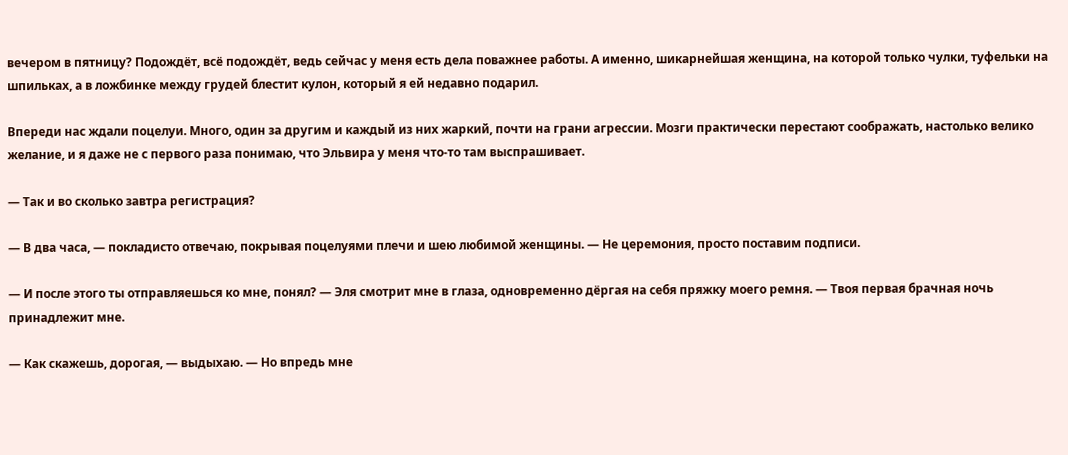вечером в пятницу? Подождёт, всё подождёт, ведь сейчас у меня есть дела поважнее работы. А именно, шикарнейшая женщина, на которой только чулки, туфельки на шпильках, а в ложбинке между грудей блестит кулон, который я ей недавно подарил.

Впереди нас ждали поцелуи. Много, один за другим и каждый из них жаркий, почти на грани агрессии. Мозги практически перестают соображать, настолько велико желание, и я даже не с первого раза понимаю, что Эльвира у меня что-то там выспрашивает.

— Так и во сколько завтра регистрация?

— В два часа, — покладисто отвечаю, покрывая поцелуями плечи и шею любимой женщины. — Не церемония, просто поставим подписи.

— И после этого ты отправляешься ко мне, понял? — Эля смотрит мне в глаза, одновременно дёргая на себя пряжку моего ремня. — Твоя первая брачная ночь принадлежит мне.

— Как скажешь, дорогая, — выдыхаю. — Но впредь мне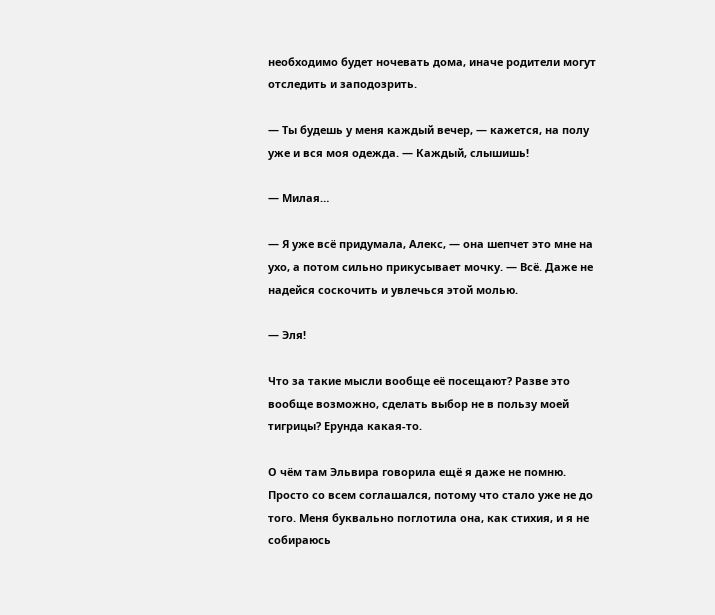необходимо будет ночевать дома, иначе родители могут отследить и заподозрить.

— Ты будешь у меня каждый вечер, — кажется, на полу уже и вся моя одежда. — Каждый, слышишь!

— Милая…

— Я уже всё придумала, Алекс, — она шепчет это мне на ухо, а потом сильно прикусывает мочку. — Всё. Даже не надейся соскочить и увлечься этой молью.

— Эля!

Что за такие мысли вообще её посещают? Разве это вообще возможно, сделать выбор не в пользу моей тигрицы? Ерунда какая-то.

О чём там Эльвира говорила ещё я даже не помню. Просто со всем соглашался, потому что стало уже не до того. Меня буквально поглотила она, как стихия, и я не собираюсь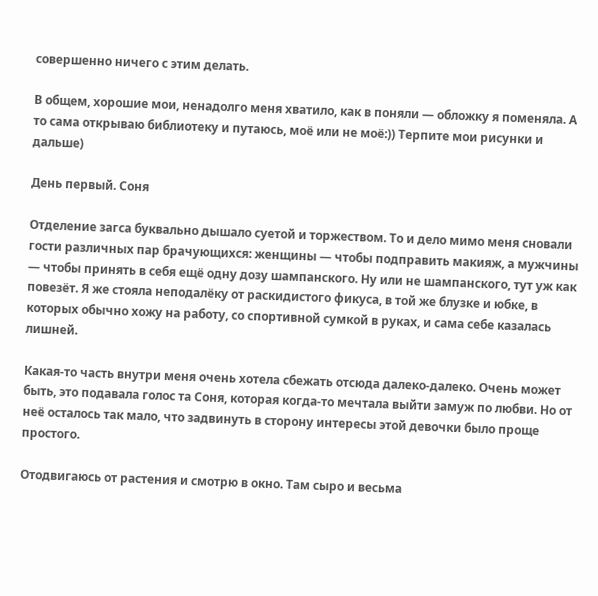совершенно ничего с этим делать.

В общем, хорошие мои, ненадолго меня хватило, как в поняли — обложку я поменяла. А то сама открываю библиотеку и путаюсь, моё или не моё:)) Терпите мои рисунки и дальше)

День первый. Соня

Отделение загса буквально дышало суетой и торжеством. То и дело мимо меня сновали гости различных пар брачующихся: женщины — чтобы подправить макияж, а мужчины — чтобы принять в себя ещё одну дозу шампанского. Ну или не шампанского, тут уж как повезёт. Я же стояла неподалёку от раскидистого фикуса, в той же блузке и юбке, в которых обычно хожу на работу, со спортивной сумкой в руках, и сама себе казалась лишней.

Какая-то часть внутри меня очень хотела сбежать отсюда далеко-далеко. Очень может быть, это подавала голос та Соня, которая когда-то мечтала выйти замуж по любви. Но от неё осталось так мало, что задвинуть в сторону интересы этой девочки было проще простого.

Отодвигаюсь от растения и смотрю в окно. Там сыро и весьма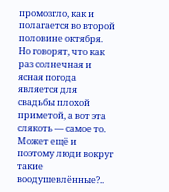промозгло, как и полагается во второй половине октября. Но говорят, что как раз солнечная и ясная погода является для свадьбы плохой приметой, а вот эта слякоть — самое то. Может ещё и поэтому люди вокруг такие воодушевлённые?..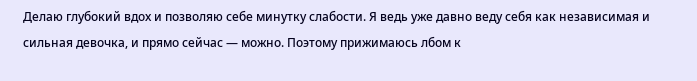Делаю глубокий вдох и позволяю себе минутку слабости. Я ведь уже давно веду себя как независимая и сильная девочка, и прямо сейчас — можно. Поэтому прижимаюсь лбом к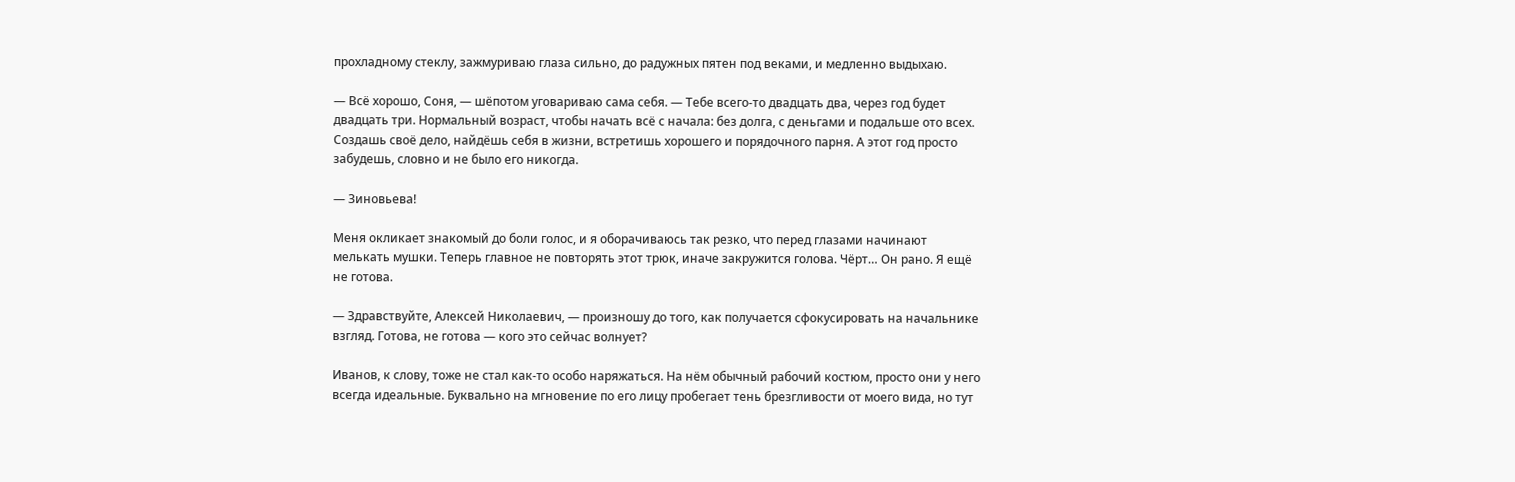прохладному стеклу, зажмуриваю глаза сильно, до радужных пятен под веками, и медленно выдыхаю.

— Всё хорошо, Соня, — шёпотом уговариваю сама себя. — Тебе всего-то двадцать два, через год будет двадцать три. Нормальный возраст, чтобы начать всё с начала: без долга, с деньгами и подальше ото всех. Создашь своё дело, найдёшь себя в жизни, встретишь хорошего и порядочного парня. А этот год просто забудешь, словно и не было его никогда.

— Зиновьева!

Меня окликает знакомый до боли голос, и я оборачиваюсь так резко, что перед глазами начинают мелькать мушки. Теперь главное не повторять этот трюк, иначе закружится голова. Чёрт… Он рано. Я ещё не готова.

— Здравствуйте, Алексей Николаевич, — произношу до того, как получается сфокусировать на начальнике взгляд. Готова, не готова — кого это сейчас волнует?

Иванов, к слову, тоже не стал как-то особо наряжаться. На нём обычный рабочий костюм, просто они у него всегда идеальные. Буквально на мгновение по его лицу пробегает тень брезгливости от моего вида, но тут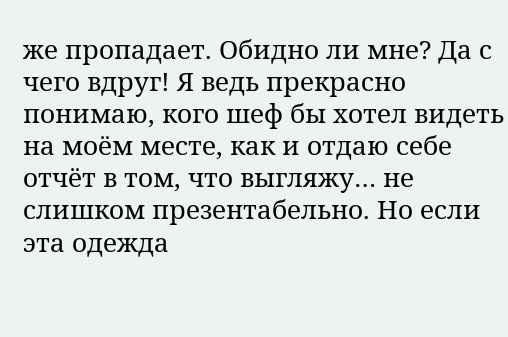же пропадает. Обидно ли мне? Да с чего вдруг! Я ведь прекрасно понимаю, кого шеф бы хотел видеть на моём месте, как и отдаю себе отчёт в том, что выгляжу… не слишком презентабельно. Но если эта одежда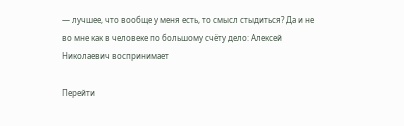— лучшее, что вообще у меня есть, то смысл стыдиться? Да и не во мне как в человеке по большому счёту дело: Алексей Николаевич воспринимает

Перейти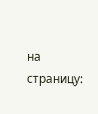на страницу: